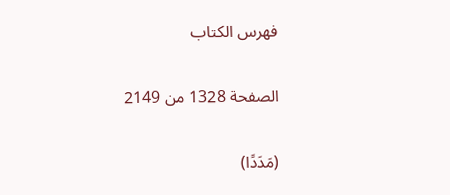فهرس الكتاب

الصفحة 1328 من 2149

(مَدَدًا)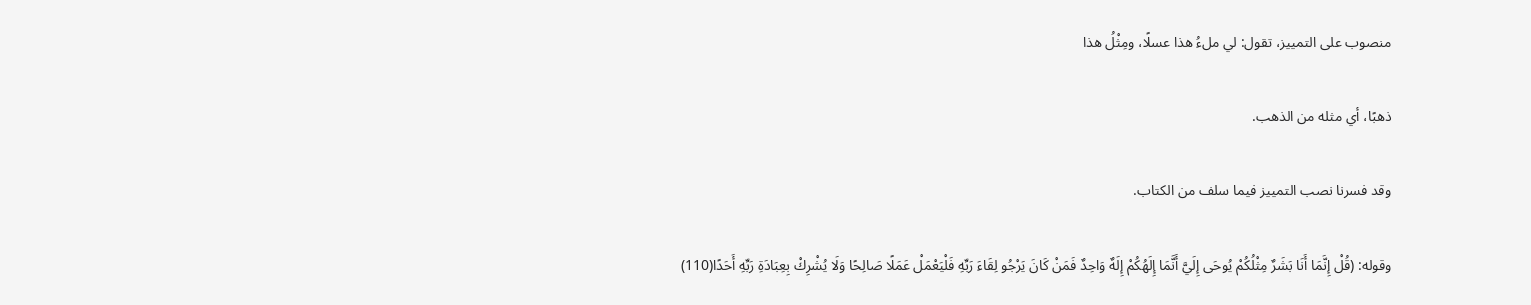منصوب على التمييز، تقول: لي ملءُ هذا عسلًا، ومِثْلُ هذا

ذهبًا، أي مثله من الذهب.

وقد فسرنا نصب التمييز فيما سلف من الكتاب.

وقوله: (قُلْ إِنَّمَا أَنَا بَشَرٌ مِثْلُكُمْ يُوحَى إِلَيَّ أَنَّمَا إِلَهُكُمْ إِلَهٌ وَاحِدٌ فَمَنْ كَانَ يَرْجُو لِقَاءَ رَبِّهِ فَلْيَعْمَلْ عَمَلًا صَالِحًا وَلَا يُشْرِكْ بِعِبَادَةِ رَبِّهِ أَحَدًا(110)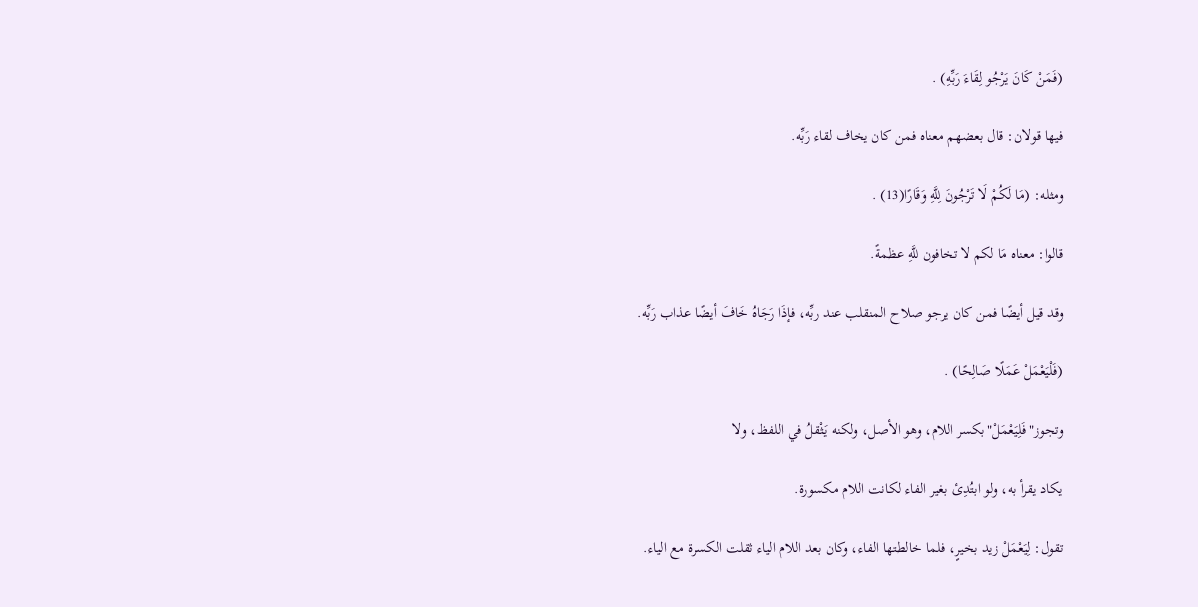(فَمَنْ كَانَ يَرْجُو لِقَاءَ رَبِّهِ) .

فيها قولان: قال بعضهم معناه فمن كان يخاف لقاء رَبِّه.

ومثله: (مَا لَكُمْ لَا تَرْجُونَ لِلَّهِ وَقَارًا(13) .

قالوا: معناه مَا لكم لا تخافون للَّهِ عظمةً.

وقد قيل أيضًا فمن كان يرجو صلاح المنقلب عند ربِّه، فإذَا رَجَاهُ خَافَ أيضًا عذاب رَبِّه.

(فَلْيَعْمَلْ عَمَلًا صَالِحًا) .

وتجوز"فَلِيَعْمَلْ"بكسر اللام، وهو الأصل، ولكنه يَثْقلُ في اللفظ، ولا

يكاد يقرأ به، ولو ابتُدِئ بغير الفاء لكانت اللام مكسورة.

تقول: لِيَعْمَلْ زيد بخيرٍ، فلما خالطتها الفاء، وكان بعد اللام الياء ثقلت الكسرة مع الياء.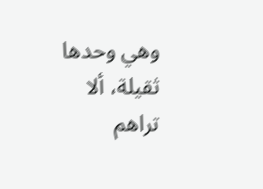وهي وحدها ثقيلة، ألا تراهم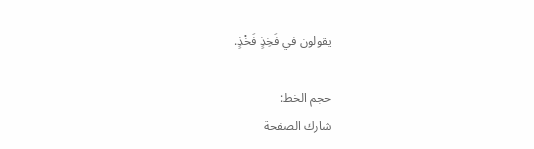يقولون في فَخِذٍ فَخْذٍ.

حجم الخط:
شارك الصفحة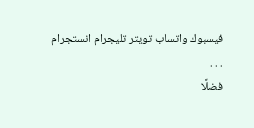فيسبوك واتساب تويتر تليجرام انستجرام
. . .
فضلًا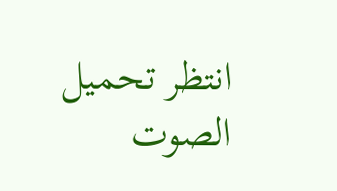انتظر تحميل الصوت